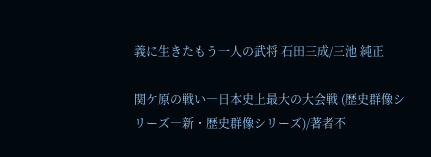義に生きたもう一人の武将 石田三成/三池 純正

関ケ原の戦い―日本史上最大の大会戦 (歴史群像シリーズ―新・歴史群像シリーズ)/著者不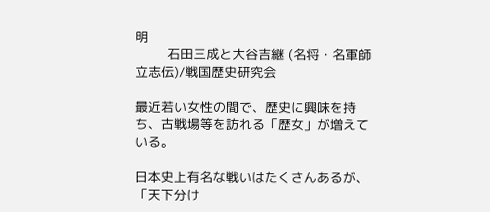明
        石田三成と大谷吉継 (名将・名軍師立志伝)/戦国歴史研究会

最近若い女性の間で、歴史に興味を持ち、古戦場等を訪れる「歴女」が増えている。

日本史上有名な戦いはたくさんあるが、「天下分け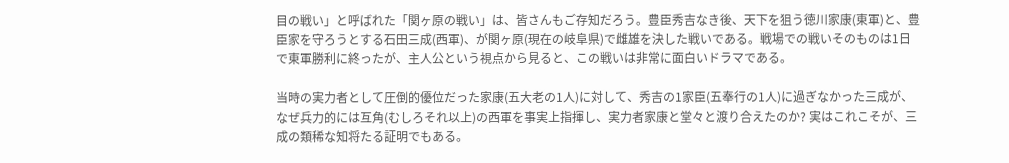目の戦い」と呼ばれた「関ヶ原の戦い」は、皆さんもご存知だろう。豊臣秀吉なき後、天下を狙う徳川家康(東軍)と、豊臣家を守ろうとする石田三成(西軍)、が関ヶ原(現在の岐阜県)で雌雄を決した戦いである。戦場での戦いそのものは1日で東軍勝利に終ったが、主人公という視点から見ると、この戦いは非常に面白いドラマである。

当時の実力者として圧倒的優位だった家康(五大老の1人)に対して、秀吉の1家臣(五奉行の1人)に過ぎなかった三成が、なぜ兵力的には互角(むしろそれ以上)の西軍を事実上指揮し、実力者家康と堂々と渡り合えたのか? 実はこれこそが、三成の類稀な知将たる証明でもある。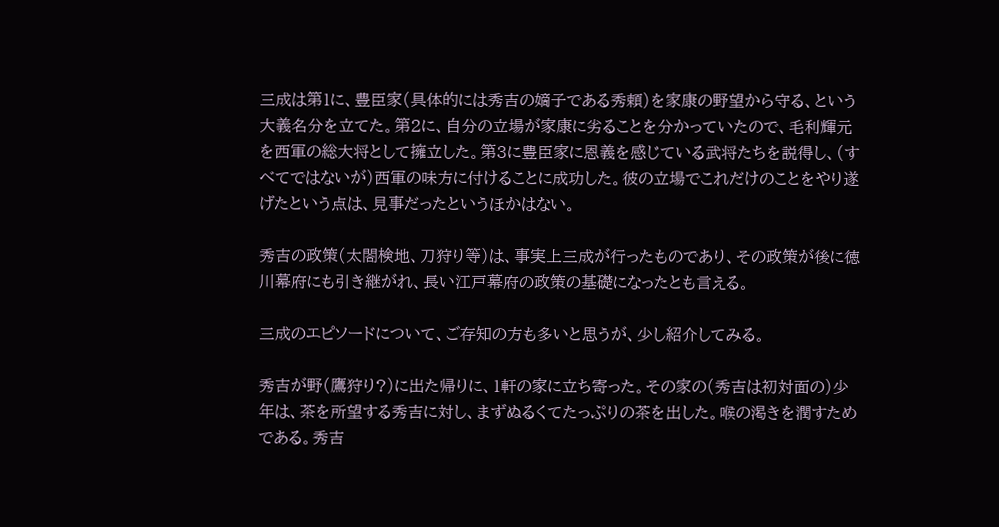三成は第1に、豊臣家(具体的には秀吉の嫡子である秀頼)を家康の野望から守る、という大義名分を立てた。第2に、自分の立場が家康に劣ることを分かっていたので、毛利輝元を西軍の総大将として擁立した。第3に豊臣家に恩義を感じている武将たちを説得し、(すべてではないが)西軍の味方に付けることに成功した。彼の立場でこれだけのことをやり遂げたという点は、見事だったというほかはない。

秀吉の政策(太閤検地、刀狩り等)は、事実上三成が行ったものであり、その政策が後に徳川幕府にも引き継がれ、長い江戸幕府の政策の基礎になったとも言える。

三成のエピソードについて、ご存知の方も多いと思うが、少し紹介してみる。

秀吉が野(鷹狩り?)に出た帰りに、1軒の家に立ち寄った。その家の(秀吉は初対面の)少年は、茶を所望する秀吉に対し、まずぬるくてたっぷりの茶を出した。喉の渇きを潤すためである。秀吉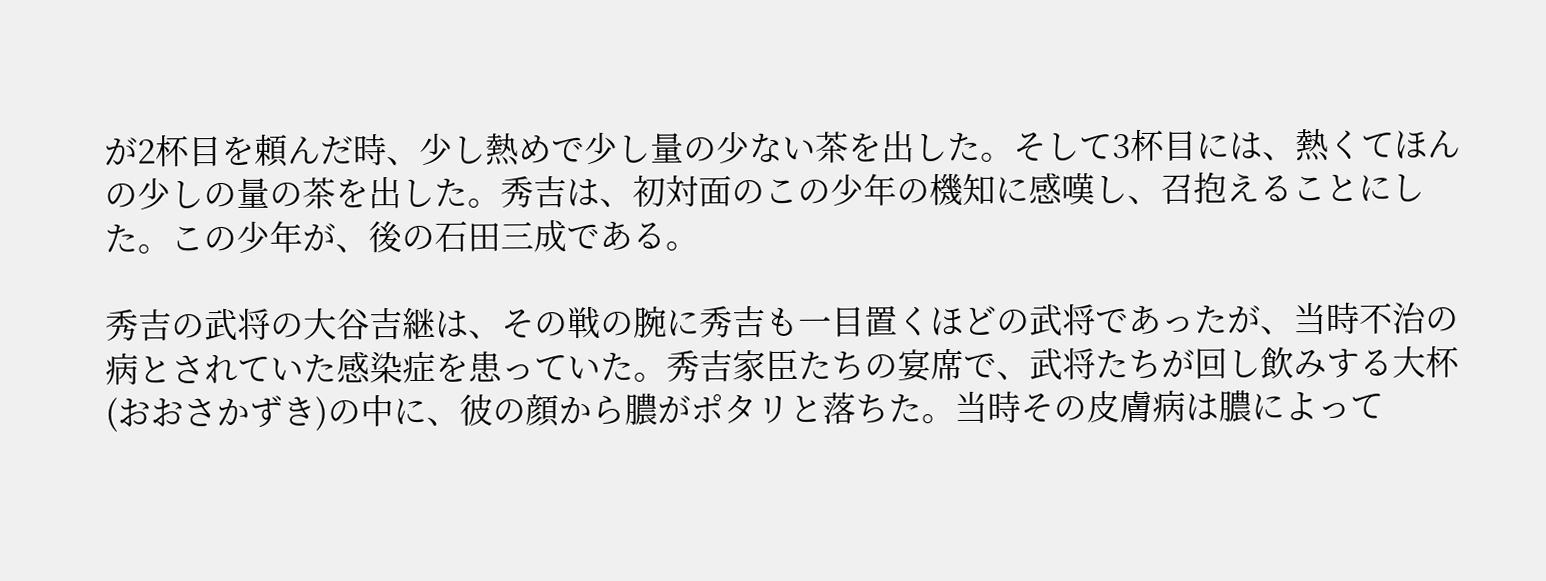が2杯目を頼んだ時、少し熱めで少し量の少ない茶を出した。そして3杯目には、熱くてほんの少しの量の茶を出した。秀吉は、初対面のこの少年の機知に感嘆し、召抱えることにした。この少年が、後の石田三成である。

秀吉の武将の大谷吉継は、その戦の腕に秀吉も一目置くほどの武将であったが、当時不治の病とされていた感染症を患っていた。秀吉家臣たちの宴席で、武将たちが回し飲みする大杯(おおさかずき)の中に、彼の顔から膿がポタリと落ちた。当時その皮膚病は膿によって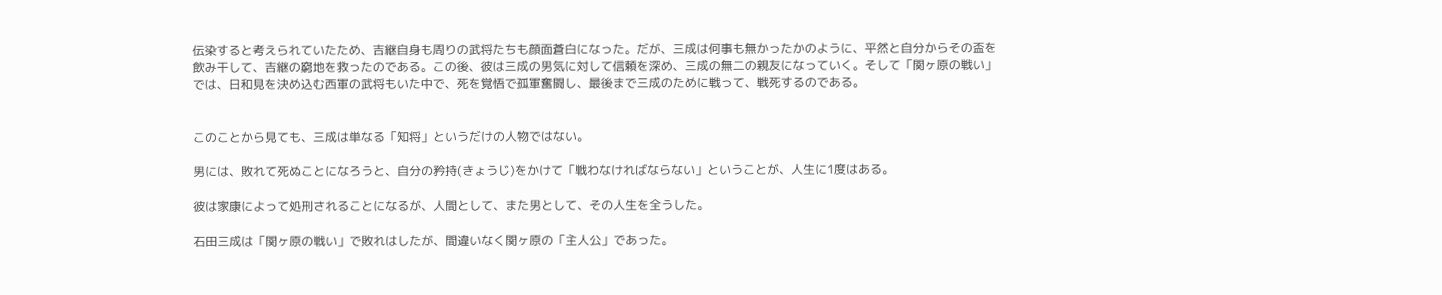伝染すると考えられていたため、吉継自身も周りの武将たちも顔面蒼白になった。だが、三成は何事も無かったかのように、平然と自分からその盃を飲み干して、吉継の窮地を救ったのである。この後、彼は三成の男気に対して信頼を深め、三成の無二の親友になっていく。そして「関ヶ原の戦い」では、日和見を決め込む西軍の武将もいた中で、死を覚悟で孤軍奮闘し、最後まで三成のために戦って、戦死するのである。


このことから見ても、三成は単なる「知将」というだけの人物ではない。

男には、敗れて死ぬことになろうと、自分の矜持(きょうじ)をかけて「戦わなければならない」ということが、人生に1度はある。

彼は家康によって処刑されることになるが、人間として、また男として、その人生を全うした。

石田三成は「関ヶ原の戦い」で敗れはしたが、間違いなく関ヶ原の「主人公」であった。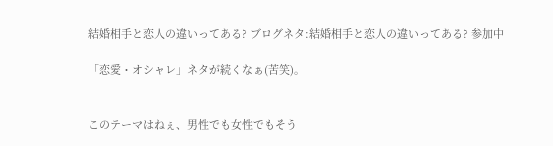結婚相手と恋人の違いってある? ブログネタ:結婚相手と恋人の違いってある? 参加中

「恋愛・オシャレ」ネタが続くなぁ(苦笑)。


このテーマはねぇ、男性でも女性でもそう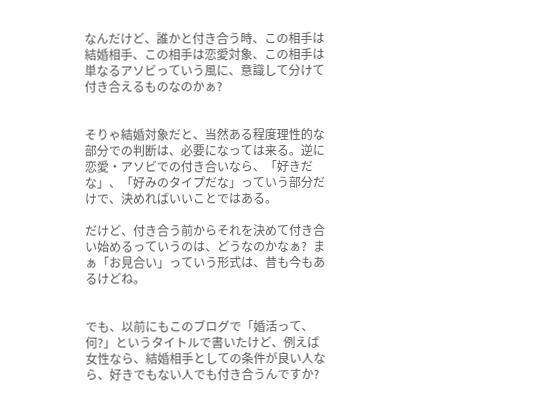なんだけど、誰かと付き合う時、この相手は結婚相手、この相手は恋愛対象、この相手は単なるアソビっていう風に、意識して分けて付き合えるものなのかぁ?


そりゃ結婚対象だと、当然ある程度理性的な部分での判断は、必要になっては来る。逆に恋愛・アソビでの付き合いなら、「好きだな」、「好みのタイプだな」っていう部分だけで、決めればいいことではある。

だけど、付き合う前からそれを決めて付き合い始めるっていうのは、どうなのかなぁ?  まぁ「お見合い」っていう形式は、昔も今もあるけどね。


でも、以前にもこのブログで「婚活って、何?」というタイトルで書いたけど、例えば女性なら、結婚相手としての条件が良い人なら、好きでもない人でも付き合うんですか?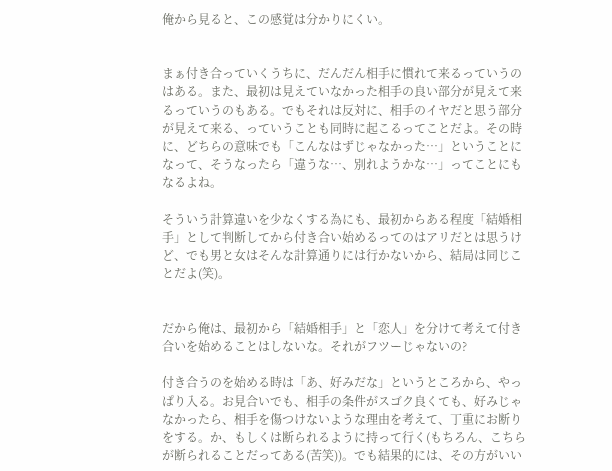俺から見ると、この感覚は分かりにくい。


まぁ付き合っていくうちに、だんだん相手に慣れて来るっていうのはある。また、最初は見えていなかった相手の良い部分が見えて来るっていうのもある。でもそれは反対に、相手のイヤだと思う部分が見えて来る、っていうことも同時に起こるってことだよ。その時に、どちらの意味でも「こんなはずじゃなかった…」ということになって、そうなったら「違うな…、別れようかな…」ってことにもなるよね。

そういう計算違いを少なくする為にも、最初からある程度「結婚相手」として判断してから付き合い始めるってのはアリだとは思うけど、でも男と女はそんな計算通りには行かないから、結局は同じことだよ(笑)。


だから俺は、最初から「結婚相手」と「恋人」を分けて考えて付き合いを始めることはしないな。それがフツーじゃないの?

付き合うのを始める時は「あ、好みだな」というところから、やっぱり入る。お見合いでも、相手の条件がスゴク良くても、好みじゃなかったら、相手を傷つけないような理由を考えて、丁重にお断りをする。か、もしくは断られるように持って行く(もちろん、こちらが断られることだってある(苦笑))。でも結果的には、その方がいい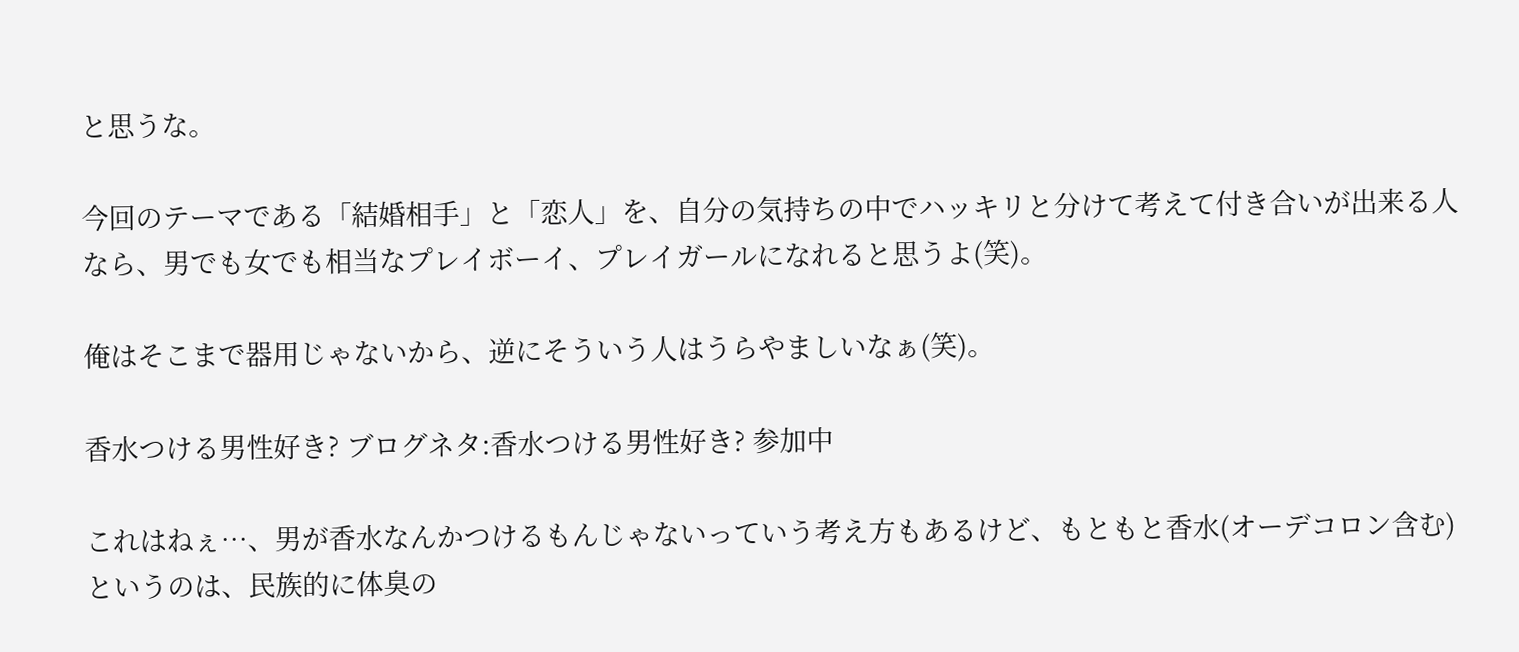と思うな。

今回のテーマである「結婚相手」と「恋人」を、自分の気持ちの中でハッキリと分けて考えて付き合いが出来る人なら、男でも女でも相当なプレイボーイ、プレイガールになれると思うよ(笑)。

俺はそこまで器用じゃないから、逆にそういう人はうらやましいなぁ(笑)。

香水つける男性好き? ブログネタ:香水つける男性好き? 参加中

これはねぇ…、男が香水なんかつけるもんじゃないっていう考え方もあるけど、もともと香水(オーデコロン含む)というのは、民族的に体臭の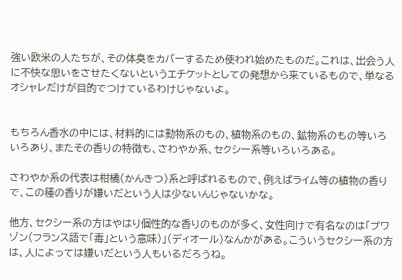強い欧米の人たちが、その体臭をカバーするため使われ始めたものだ。これは、出会う人に不快な思いをさせたくないというエチケットとしての発想から来ているもので、単なるオシャレだけが目的でつけているわけじゃないよ。


もちろん香水の中には、材料的には動物系のもの、植物系のもの、鉱物系のもの等いろいろあり、またその香りの特徴も、さわやか系、セクシー系等いろいろある。

さわやか系の代表は柑橘(かんきつ)系と呼ばれるもので、例えばライム等の植物の香りで、この種の香りが嫌いだという人は少ないんじゃないかな。

他方、セクシー系の方はやはり個性的な香りのものが多く、女性向けで有名なのは「プワゾン(フランス語で「毒」という意味)」(ディオール)なんかがある。こういうセクシー系の方は、人によっては嫌いだという人もいるだろうね。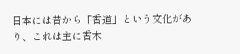日本には昔から「香道」という文化があり、これは主に香木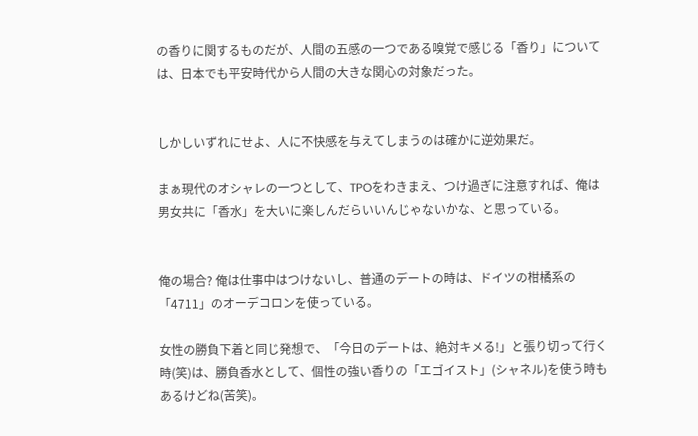の香りに関するものだが、人間の五感の一つである嗅覚で感じる「香り」については、日本でも平安時代から人間の大きな関心の対象だった。


しかしいずれにせよ、人に不快感を与えてしまうのは確かに逆効果だ。

まぁ現代のオシャレの一つとして、TPOをわきまえ、つけ過ぎに注意すれば、俺は男女共に「香水」を大いに楽しんだらいいんじゃないかな、と思っている。


俺の場合? 俺は仕事中はつけないし、普通のデートの時は、ドイツの柑橘系の「4711」のオーデコロンを使っている。

女性の勝負下着と同じ発想で、「今日のデートは、絶対キメる!」と張り切って行く時(笑)は、勝負香水として、個性の強い香りの「エゴイスト」(シャネル)を使う時もあるけどね(苦笑)。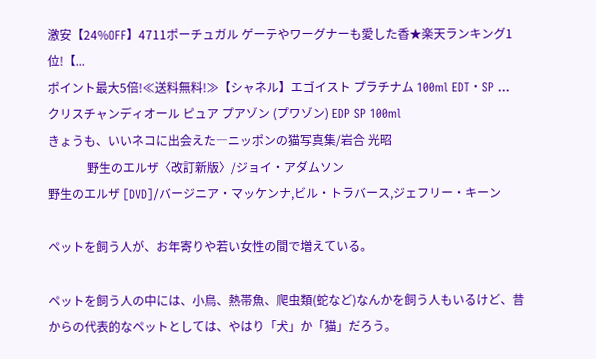激安【24%OFF】4711ポーチュガル ゲーテやワーグナーも愛した香★楽天ランキング1位!【...
ポイント最大5倍!≪送料無料!≫【シャネル】エゴイスト プラチナム 100ml EDT・SP ...
クリスチャンディオール ピュア プアゾン (プワゾン) EDP SP 100ml
きょうも、いいネコに出会えた―ニッポンの猫写真集/岩合 光昭
             野生のエルザ〈改訂新版〉/ジョイ・アダムソン
野生のエルザ [DVD]/バージニア・マッケンナ,ビル・トラバース,ジェフリー・キーン

ペットを飼う人が、お年寄りや若い女性の間で増えている。

ペットを飼う人の中には、小鳥、熱帯魚、爬虫類(蛇など)なんかを飼う人もいるけど、昔からの代表的なペットとしては、やはり「犬」か「猫」だろう。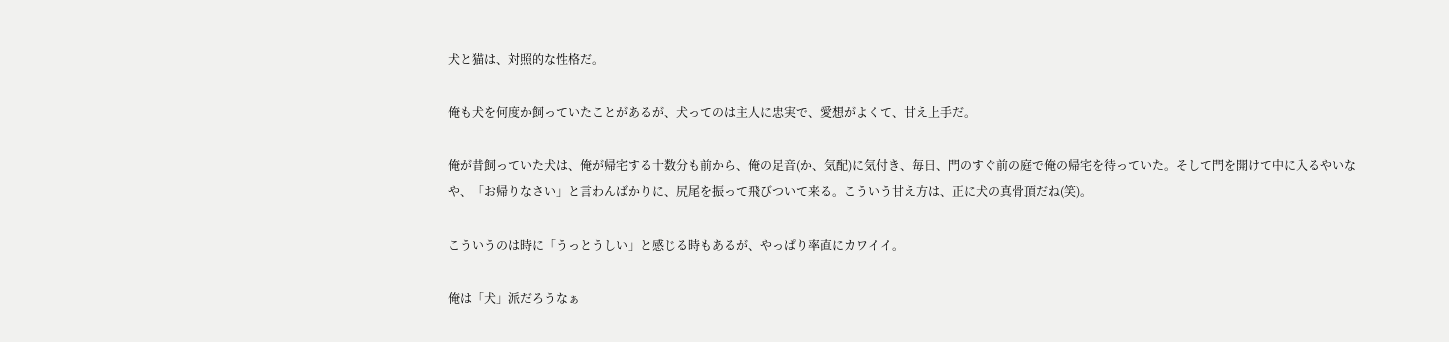犬と猫は、対照的な性格だ。

俺も犬を何度か飼っていたことがあるが、犬ってのは主人に忠実で、愛想がよくて、甘え上手だ。

俺が昔飼っていた犬は、俺が帰宅する十数分も前から、俺の足音(か、気配)に気付き、毎日、門のすぐ前の庭で俺の帰宅を待っていた。そして門を開けて中に入るやいなや、「お帰りなさい」と言わんばかりに、尻尾を振って飛びついて来る。こういう甘え方は、正に犬の真骨頂だね(笑)。

こういうのは時に「うっとうしい」と感じる時もあるが、やっぱり率直にカワイイ。

俺は「犬」派だろうなぁ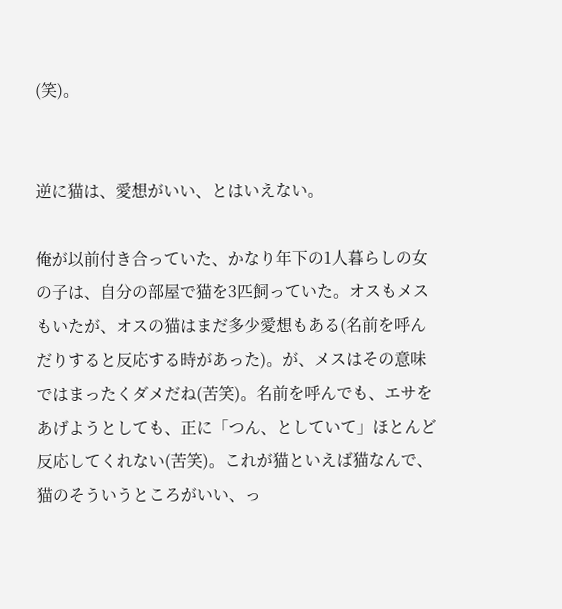(笑)。


逆に猫は、愛想がいい、とはいえない。

俺が以前付き合っていた、かなり年下の1人暮らしの女の子は、自分の部屋で猫を3匹飼っていた。オスもメスもいたが、オスの猫はまだ多少愛想もある(名前を呼んだりすると反応する時があった)。が、メスはその意味ではまったくダメだね(苦笑)。名前を呼んでも、エサをあげようとしても、正に「つん、としていて」ほとんど反応してくれない(苦笑)。これが猫といえば猫なんで、猫のそういうところがいい、っ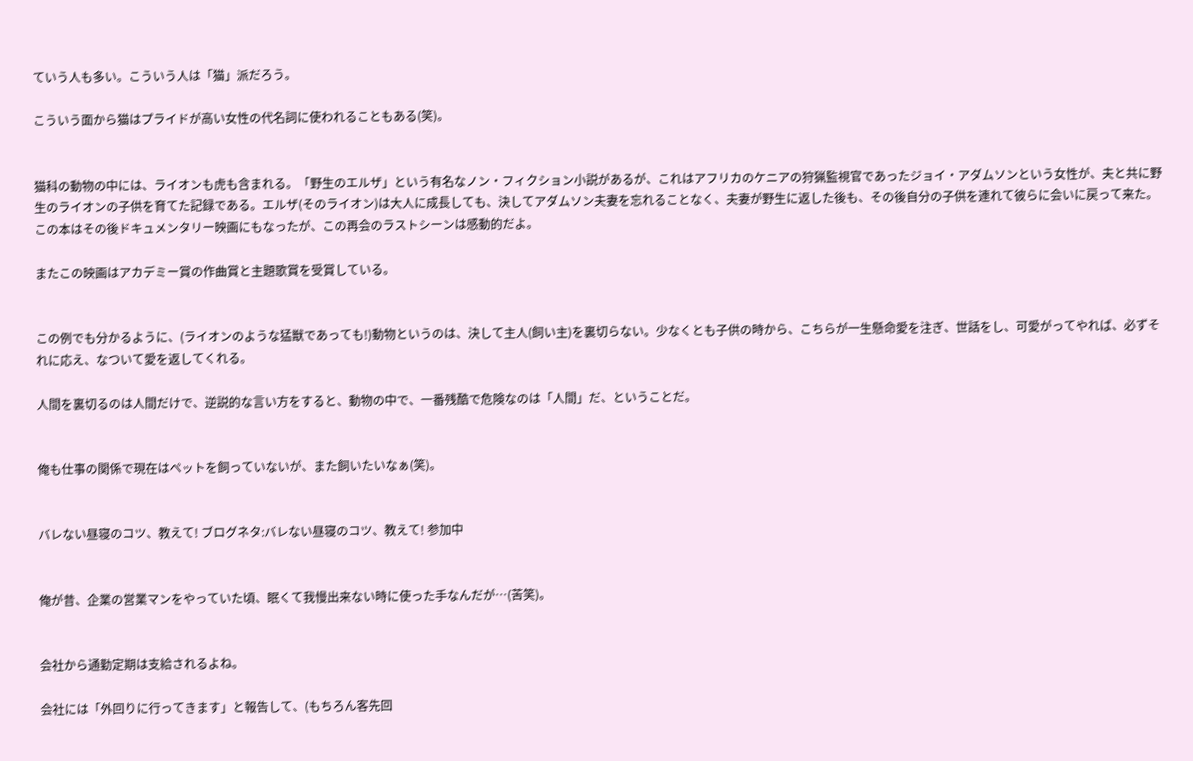ていう人も多い。こういう人は「猫」派だろう。

こういう面から猫はプライドが高い女性の代名詞に使われることもある(笑)。


猫科の動物の中には、ライオンも虎も含まれる。「野生のエルザ」という有名なノン・フィクション小説があるが、これはアフリカのケニアの狩猟監視官であったジョイ・アダムソンという女性が、夫と共に野生のライオンの子供を育てた記録である。エルザ(そのライオン)は大人に成長しても、決してアダムソン夫妻を忘れることなく、夫妻が野生に返した後も、その後自分の子供を連れて彼らに会いに戻って来た。この本はその後ドキュメンタリー映画にもなったが、この再会のラストシーンは感動的だよ。

またこの映画はアカデミー賞の作曲賞と主題歌賞を受賞している。


この例でも分かるように、(ライオンのような猛獣であっても!)動物というのは、決して主人(飼い主)を裏切らない。少なくとも子供の時から、こちらが一生懸命愛を注ぎ、世話をし、可愛がってやれば、必ずそれに応え、なついて愛を返してくれる。

人間を裏切るのは人間だけで、逆説的な言い方をすると、動物の中で、一番残酷で危険なのは「人間」だ、ということだ。


俺も仕事の関係で現在はペットを飼っていないが、また飼いたいなぁ(笑)。


バレない昼寝のコツ、教えて! ブログネタ:バレない昼寝のコツ、教えて! 参加中


俺が昔、企業の営業マンをやっていた頃、眠くて我慢出来ない時に使った手なんだが…(苦笑)。


会社から通勤定期は支給されるよね。

会社には「外回りに行ってきます」と報告して、(もちろん客先回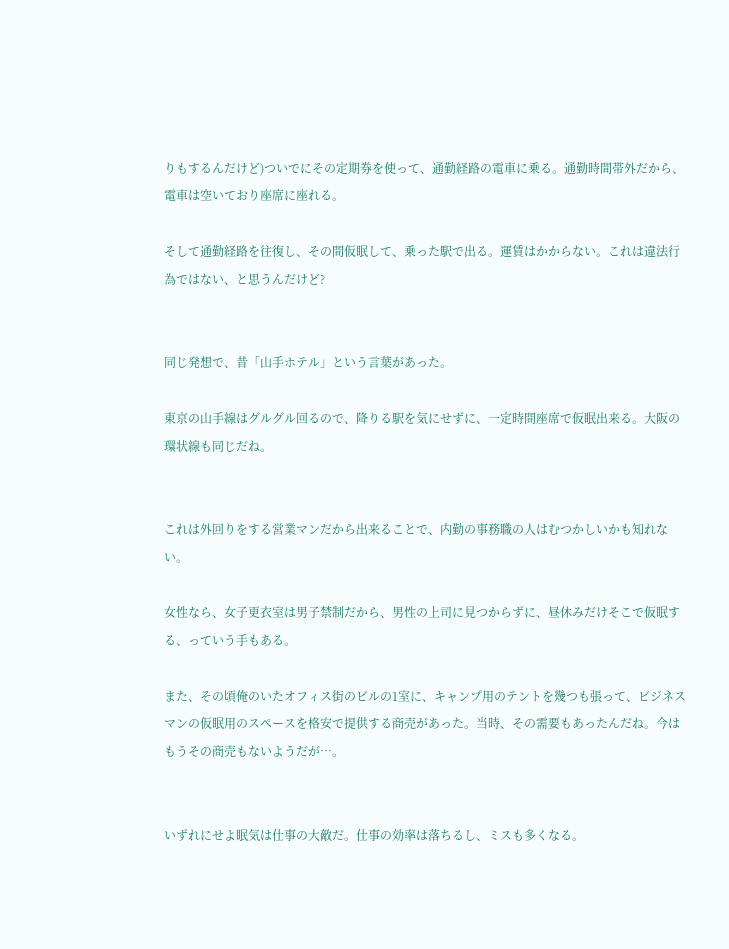りもするんだけど)ついでにその定期券を使って、通勤経路の電車に乗る。通勤時間帯外だから、電車は空いており座席に座れる。

そして通勤経路を往復し、その間仮眠して、乗った駅で出る。運賃はかからない。これは違法行為ではない、と思うんだけど?


同じ発想で、昔「山手ホテル」という言葉があった。

東京の山手線はグルグル回るので、降りる駅を気にせずに、一定時間座席で仮眠出来る。大阪の環状線も同じだね。


これは外回りをする営業マンだから出来ることで、内勤の事務職の人はむつかしいかも知れない。

女性なら、女子更衣室は男子禁制だから、男性の上司に見つからずに、昼休みだけそこで仮眠する、っていう手もある。

また、その頃俺のいたオフィス街のビルの1室に、キャンプ用のテントを幾つも張って、ビジネスマンの仮眠用のスペースを格安で提供する商売があった。当時、その需要もあったんだね。今はもうその商売もないようだが…。


いずれにせよ眠気は仕事の大敵だ。仕事の効率は落ちるし、ミスも多くなる。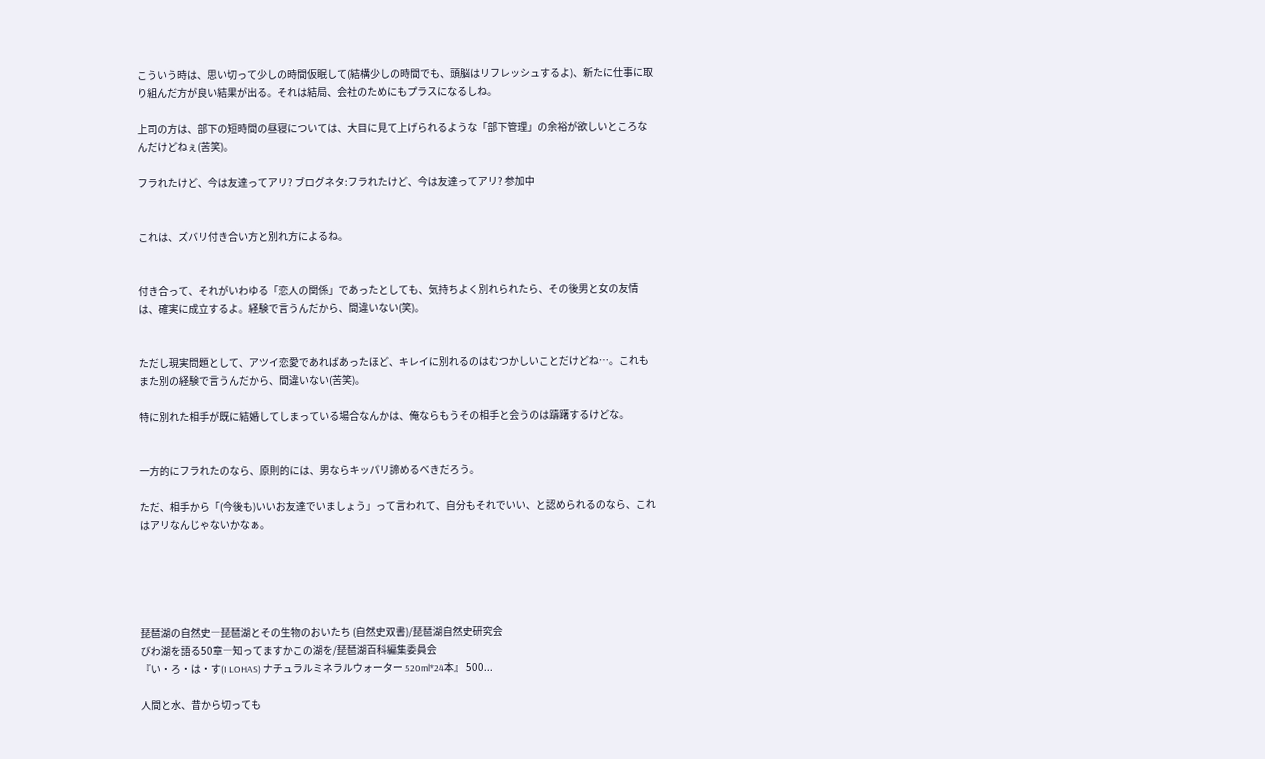こういう時は、思い切って少しの時間仮眠して(結構少しの時間でも、頭脳はリフレッシュするよ)、新たに仕事に取り組んだ方が良い結果が出る。それは結局、会社のためにもプラスになるしね。

上司の方は、部下の短時間の昼寝については、大目に見て上げられるような「部下管理」の余裕が欲しいところなんだけどねぇ(苦笑)。

フラれたけど、今は友達ってアリ? ブログネタ:フラれたけど、今は友達ってアリ? 参加中


これは、ズバリ付き合い方と別れ方によるね。


付き合って、それがいわゆる「恋人の関係」であったとしても、気持ちよく別れられたら、その後男と女の友情は、確実に成立するよ。経験で言うんだから、間違いない(笑)。


ただし現実問題として、アツイ恋愛であればあったほど、キレイに別れるのはむつかしいことだけどね…。これもまた別の経験で言うんだから、間違いない(苦笑)。

特に別れた相手が既に結婚してしまっている場合なんかは、俺ならもうその相手と会うのは躊躇するけどな。


一方的にフラれたのなら、原則的には、男ならキッパリ諦めるべきだろう。

ただ、相手から「(今後も)いいお友達でいましょう」って言われて、自分もそれでいい、と認められるのなら、これはアリなんじゃないかなぁ。





琵琶湖の自然史―琵琶湖とその生物のおいたち (自然史双書)/琵琶湖自然史研究会
びわ湖を語る50章―知ってますかこの湖を/琵琶湖百科編集委員会
『い・ろ・は・す(I LOHAS) ナチュラルミネラルウォーター 520ml*24本』 500...

人間と水、昔から切っても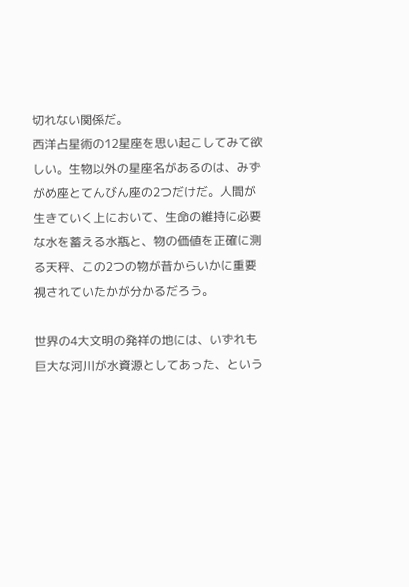切れない関係だ。
西洋占星術の12星座を思い起こしてみて欲しい。生物以外の星座名があるのは、みずがめ座とてんびん座の2つだけだ。人間が生きていく上において、生命の維持に必要な水を蓄える水瓶と、物の価値を正確に測る天秤、この2つの物が昔からいかに重要視されていたかが分かるだろう。

世界の4大文明の発祥の地には、いずれも巨大な河川が水資源としてあった、という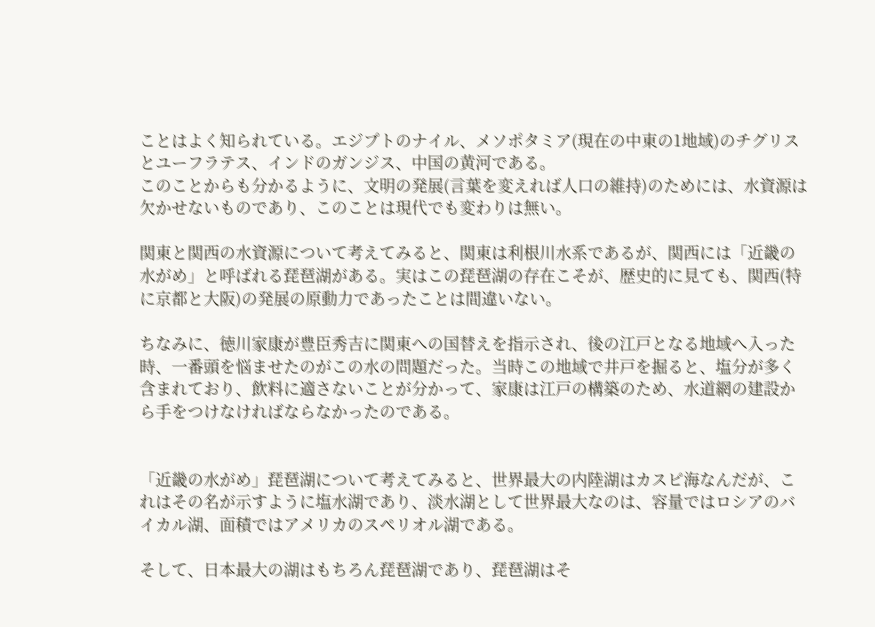ことはよく知られている。エジプトのナイル、メソポタミア(現在の中東の1地域)のチグリスとユーフラテス、インドのガンジス、中国の黄河である。
このことからも分かるように、文明の発展(言葉を変えれば人口の維持)のためには、水資源は欠かせないものであり、このことは現代でも変わりは無い。

関東と関西の水資源について考えてみると、関東は利根川水系であるが、関西には「近畿の水がめ」と呼ばれる琵琶湖がある。実はこの琵琶湖の存在こそが、歴史的に見ても、関西(特に京都と大阪)の発展の原動力であったことは間違いない。

ちなみに、徳川家康が豊臣秀吉に関東への国替えを指示され、後の江戸となる地域へ入った時、一番頭を悩ませたのがこの水の問題だった。当時この地域で井戸を掘ると、塩分が多く含まれており、飲料に適さないことが分かって、家康は江戸の構築のため、水道網の建設から手をつけなければならなかったのである。


「近畿の水がめ」琵琶湖について考えてみると、世界最大の内陸湖はカスピ海なんだが、これはその名が示すように塩水湖であり、淡水湖として世界最大なのは、容量ではロシアのバイカル湖、面積ではアメリカのスペリオル湖である。

そして、日本最大の湖はもちろん琵琶湖であり、琵琶湖はそ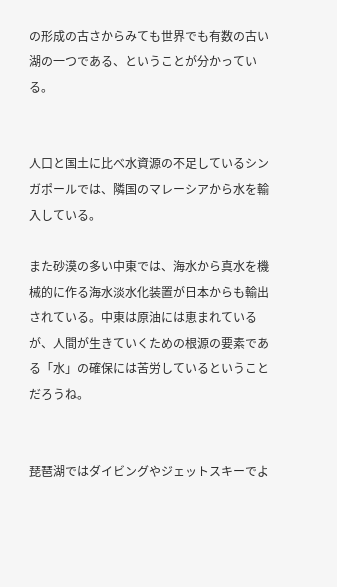の形成の古さからみても世界でも有数の古い湖の一つである、ということが分かっている。


人口と国土に比べ水資源の不足しているシンガポールでは、隣国のマレーシアから水を輸入している。

また砂漠の多い中東では、海水から真水を機械的に作る海水淡水化装置が日本からも輸出されている。中東は原油には恵まれているが、人間が生きていくための根源の要素である「水」の確保には苦労しているということだろうね。


琵琶湖ではダイビングやジェットスキーでよ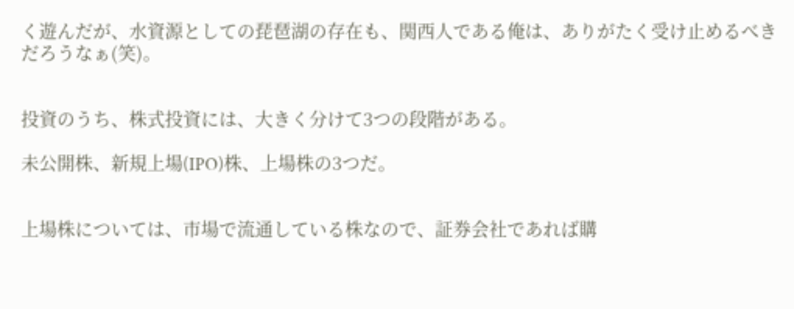く遊んだが、水資源としての琵琶湖の存在も、関西人である俺は、ありがたく受け止めるべきだろうなぁ(笑)。


投資のうち、株式投資には、大きく分けて3つの段階がある。

未公開株、新規上場(IPO)株、上場株の3つだ。


上場株については、市場で流通している株なので、証券会社であれば購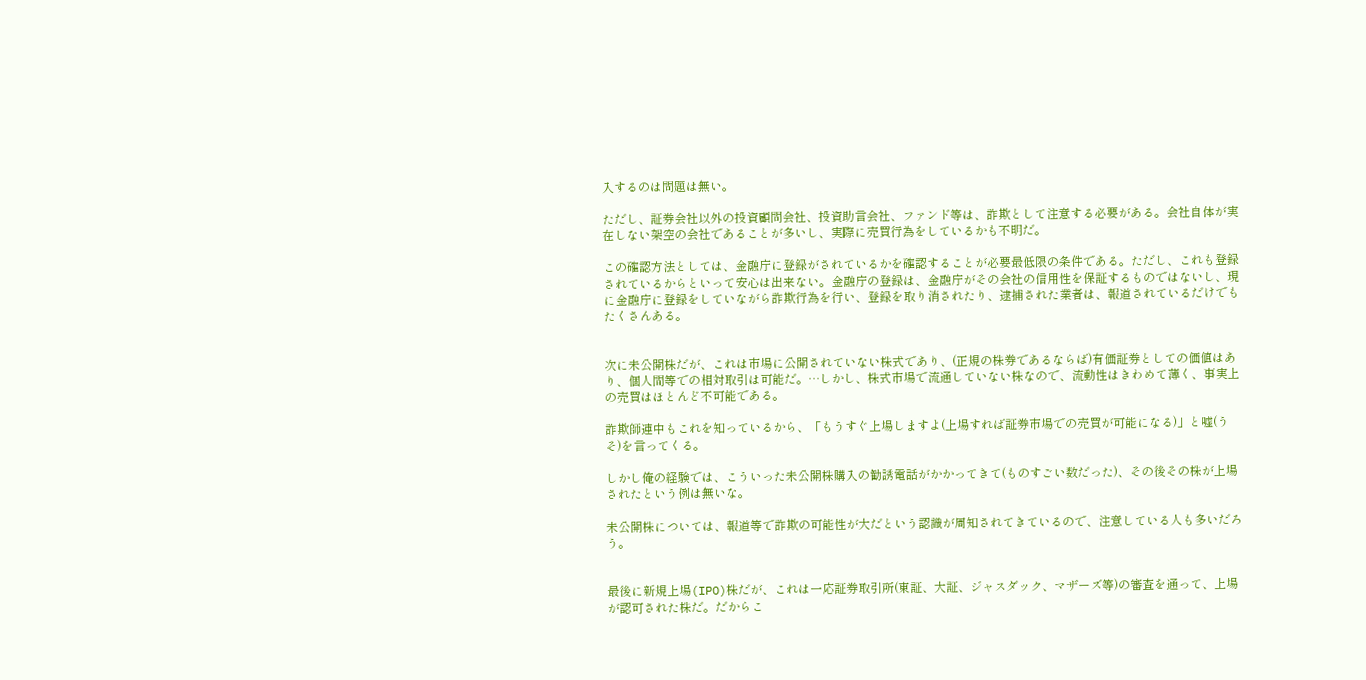入するのは問題は無い。

ただし、証券会社以外の投資顧問会社、投資助言会社、ファンド等は、詐欺として注意する必要がある。会社自体が実在しない架空の会社であることが多いし、実際に売買行為をしているかも不明だ。

この確認方法としては、金融庁に登録がされているかを確認することが必要最低限の条件である。ただし、これも登録されているからといって安心は出来ない。金融庁の登録は、金融庁がその会社の信用性を保証するものではないし、現に金融庁に登録をしていながら詐欺行為を行い、登録を取り消されたり、逮捕された業者は、報道されているだけでもたくさんある。


次に未公開株だが、これは市場に公開されていない株式であり、(正規の株券であるならば)有価証券としての価値はあり、個人間等での相対取引は可能だ。…しかし、株式市場で流通していない株なので、流動性はきわめて薄く、事実上の売買はほとんど不可能である。

詐欺師連中もこれを知っているから、「もうすぐ上場しますよ(上場すれば証券市場での売買が可能になる)」と嘘(うそ)を言ってくる。

しかし俺の経験では、こういった未公開株購入の勧誘電話がかかってきて(ものすごい数だった)、その後その株が上場されたという例は無いな。

未公開株については、報道等で詐欺の可能性が大だという認識が周知されてきているので、注意している人も多いだろう。


最後に新規上場(IPO)株だが、これは一応証券取引所(東証、大証、ジャスダック、マザーズ等)の審査を通って、上場が認可された株だ。だからこ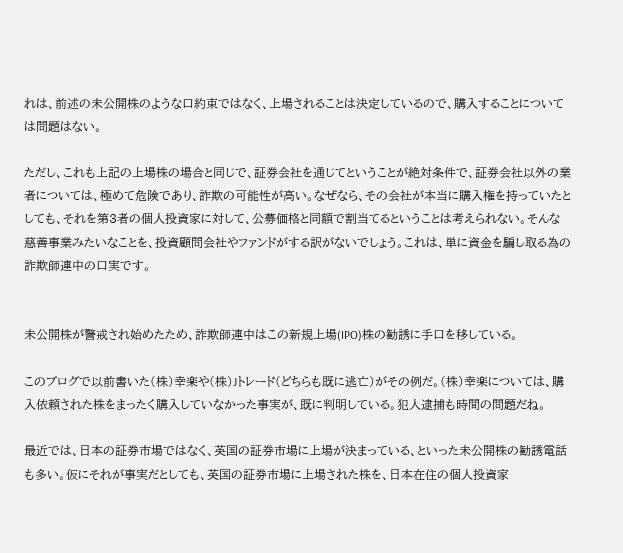れは、前述の未公開株のような口約束ではなく、上場されることは決定しているので、購入することについては問題はない。

ただし、これも上記の上場株の場合と同じで、証券会社を通じてということが絶対条件で、証券会社以外の業者については、極めて危険であり、詐欺の可能性が高い。なぜなら、その会社が本当に購入権を持っていたとしても、それを第3者の個人投資家に対して、公募価格と同額で割当てるということは考えられない。そんな慈善事業みたいなことを、投資顧問会社やファンドがする訳がないでしょう。これは、単に資金を騙し取る為の詐欺師連中の口実です。


未公開株が警戒され始めたため、詐欺師連中はこの新規上場(IPO)株の勧誘に手口を移している。

このブログで以前書いた(株)幸楽や(株)Jトレード(どちらも既に逃亡)がその例だ。(株)幸楽については、購入依頼された株をまったく購入していなかった事実が、既に判明している。犯人逮捕も時間の問題だね。

最近では、日本の証券市場ではなく、英国の証券市場に上場が決まっている、といった未公開株の勧誘電話も多い。仮にそれが事実だとしても、英国の証券市場に上場された株を、日本在住の個人投資家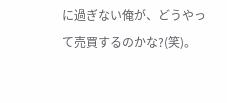に過ぎない俺が、どうやって売買するのかな?(笑)。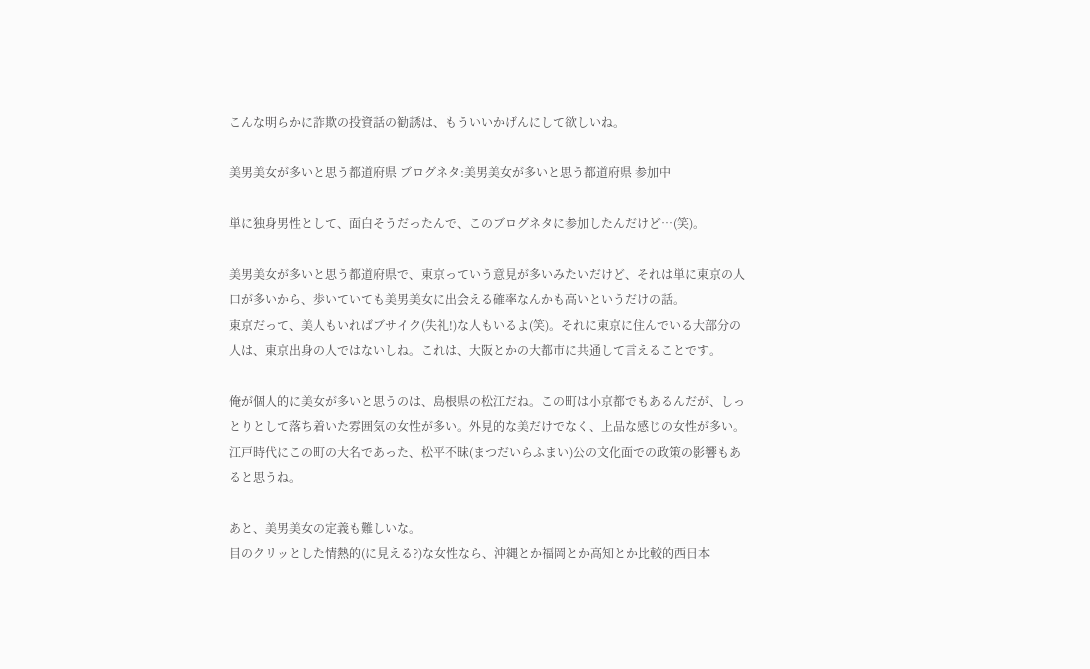こんな明らかに詐欺の投資話の勧誘は、もういいかげんにして欲しいね。

美男美女が多いと思う都道府県 ブログネタ:美男美女が多いと思う都道府県 参加中

単に独身男性として、面白そうだったんで、このブログネタに参加したんだけど…(笑)。

美男美女が多いと思う都道府県で、東京っていう意見が多いみたいだけど、それは単に東京の人口が多いから、歩いていても美男美女に出会える確率なんかも高いというだけの話。
東京だって、美人もいればブサイク(失礼!)な人もいるよ(笑)。それに東京に住んでいる大部分の人は、東京出身の人ではないしね。これは、大阪とかの大都市に共通して言えることです。

俺が個人的に美女が多いと思うのは、島根県の松江だね。この町は小京都でもあるんだが、しっとりとして落ち着いた雰囲気の女性が多い。外見的な美だけでなく、上品な感じの女性が多い。江戸時代にこの町の大名であった、松平不昧(まつだいらふまい)公の文化面での政策の影響もあると思うね。

あと、美男美女の定義も難しいな。
目のクリッとした情熱的(に見える?)な女性なら、沖縄とか福岡とか高知とか比較的西日本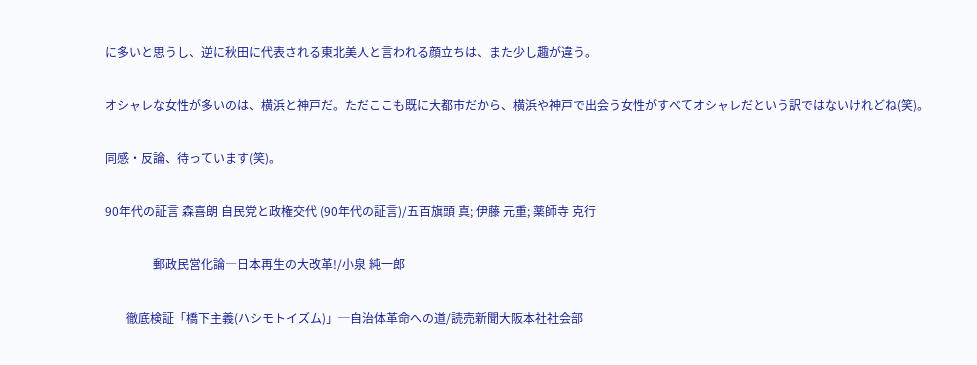に多いと思うし、逆に秋田に代表される東北美人と言われる顔立ちは、また少し趣が違う。

オシャレな女性が多いのは、横浜と神戸だ。ただここも既に大都市だから、横浜や神戸で出会う女性がすべてオシャレだという訳ではないけれどね(笑)。

同感・反論、待っています(笑)。

90年代の証言 森喜朗 自民党と政権交代 (90年代の証言)/五百旗頭 真; 伊藤 元重; 薬師寺 克行

                郵政民営化論―日本再生の大改革!/小泉 純一郎

       徹底検証「橋下主義(ハシモトイズム)」─自治体革命への道/読売新聞大阪本社社会部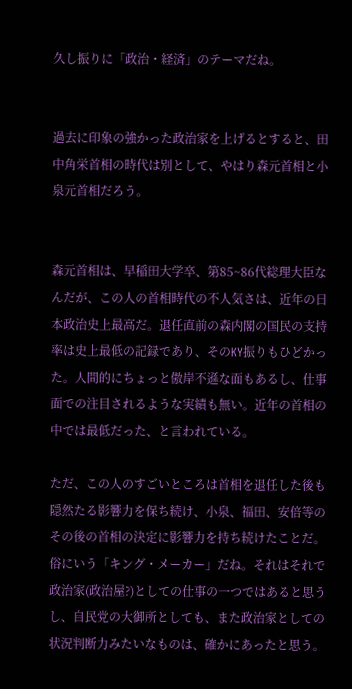久し振りに「政治・経済」のテーマだね。


過去に印象の強かった政治家を上げるとすると、田中角栄首相の時代は別として、やはり森元首相と小泉元首相だろう。


森元首相は、早稲田大学卒、第85~86代総理大臣なんだが、この人の首相時代の不人気さは、近年の日本政治史上最高だ。退任直前の森内閣の国民の支持率は史上最低の記録であり、そのKY振りもひどかった。人間的にちょっと傲岸不遜な面もあるし、仕事面での注目されるような実績も無い。近年の首相の中では最低だった、と言われている。

ただ、この人のすごいところは首相を退任した後も隠然たる影響力を保ち続け、小泉、福田、安倍等のその後の首相の決定に影響力を持ち続けたことだ。俗にいう「キング・メーカー」だね。それはそれで政治家(政治屋?)としての仕事の一つではあると思うし、自民党の大御所としても、また政治家としての状況判断力みたいなものは、確かにあったと思う。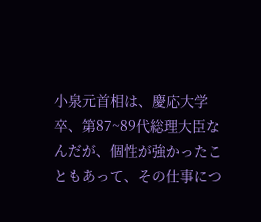小泉元首相は、慶応大学卒、第87~89代総理大臣なんだが、個性が強かったこともあって、その仕事につ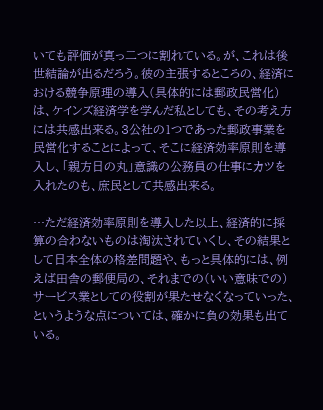いても評価が真っ二つに割れている。が、これは後世結論が出るだろう。彼の主張するところの、経済における競争原理の導入(具体的には郵政民営化)は、ケインズ経済学を学んだ私としても、その考え方には共感出来る。3公社の1つであった郵政事業を民営化することによって、そこに経済効率原則を導入し、「親方日の丸」意識の公務員の仕事にカツを入れたのも、庶民として共感出来る。

…ただ経済効率原則を導入した以上、経済的に採算の合わないものは淘汰されていくし、その結果として日本全体の格差問題や、もっと具体的には、例えば田舎の郵便局の、それまでの(いい意味での)サービス業としての役割が果たせなくなっていった、というような点については、確かに負の効果も出ている。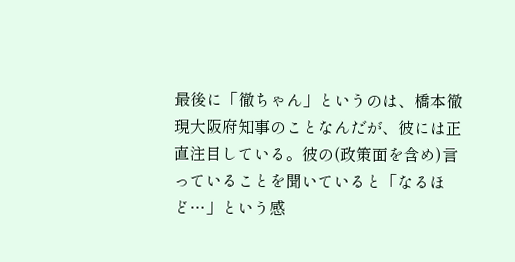最後に「徹ちゃん」というのは、橋本徹現大阪府知事のことなんだが、彼には正直注目している。彼の(政策面を含め)言っていることを聞いていると「なるほど…」という感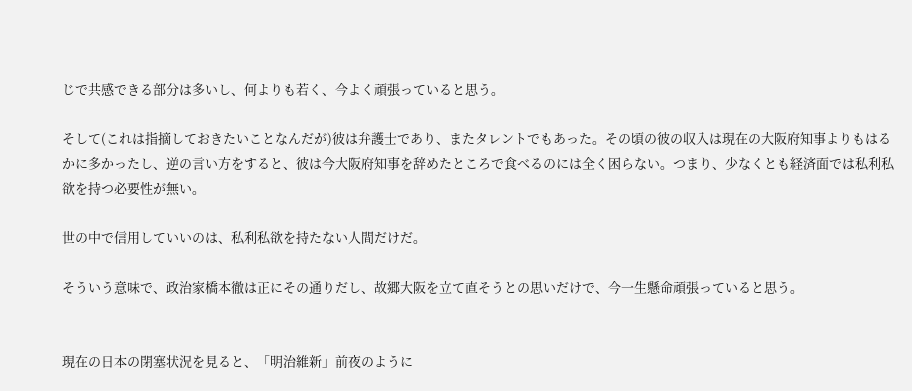じで共感できる部分は多いし、何よりも若く、今よく頑張っていると思う。

そして(これは指摘しておきたいことなんだが)彼は弁護士であり、またタレントでもあった。その頃の彼の収入は現在の大阪府知事よりもはるかに多かったし、逆の言い方をすると、彼は今大阪府知事を辞めたところで食べるのには全く困らない。つまり、少なくとも経済面では私利私欲を持つ必要性が無い。

世の中で信用していいのは、私利私欲を持たない人間だけだ。

そういう意味で、政治家橋本徹は正にその通りだし、故郷大阪を立て直そうとの思いだけで、今一生懸命頑張っていると思う。


現在の日本の閉塞状況を見ると、「明治維新」前夜のように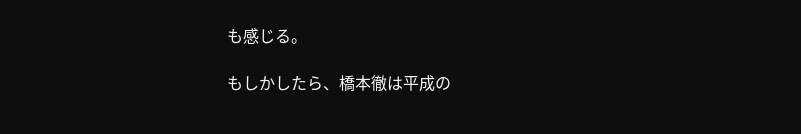も感じる。

もしかしたら、橋本徹は平成の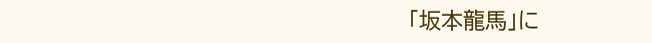「坂本龍馬」に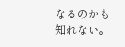なるのかも知れない。